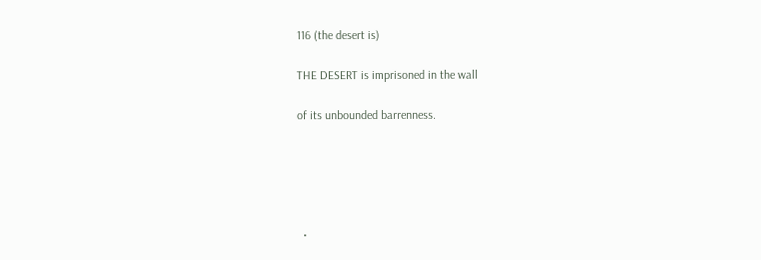116 (the desert is)

THE DESERT is imprisoned in the wall

of its unbounded barrenness.





  •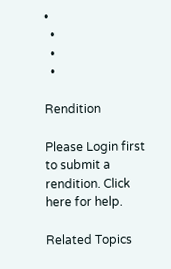•
  •
  •
  •

Rendition

Please Login first to submit a rendition. Click here for help.

Related Topics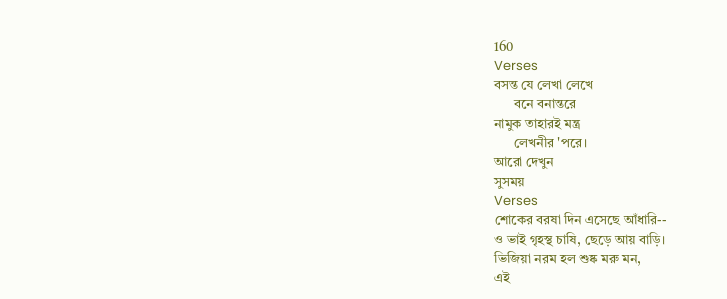160
Verses
বসন্ত যে লেখা লেখে
      বনে বনান্তরে
নামুক তাহারই মন্ত্র
      লেখনীর 'পরে।
আরো দেখুন
সুসময়
Verses
শোকের বরষা দিন এসেছে আঁধারি--
ও ভাই গৃহস্থ চাষি, ছেড়ে আয় বাড়ি।
ভিজিয়া নরম হল শুষ্ক মরু মন,
এই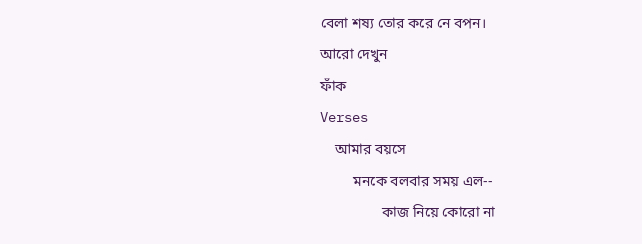বেলা শষ্য তোর করে নে বপন।
আরো দেখুন
ফাঁক
Verses
    আমার বয়সে
         মনকে বলবার সময় এল--
                 কাজ নিয়ে কোরো না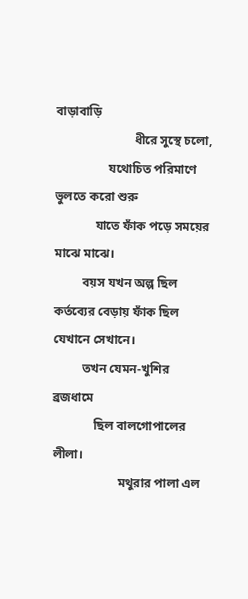বাড়াবাড়ি
                         ধীরে সুস্থে চলো,
                 যথোচিত পরিমাণে ভুলতে করো শুরু
             যাতে ফাঁক পড়ে সময়ের মাঝে মাঝে।
         বয়স যখন অল্প ছিল
কর্তব্যের বেড়ায় ফাঁক ছিল যেখানে সেখানে।
         তখন যেমন-খুশির ব্রজধামে
             ছিল বালগোপালের লীলা।
                     মথুরার পালা এল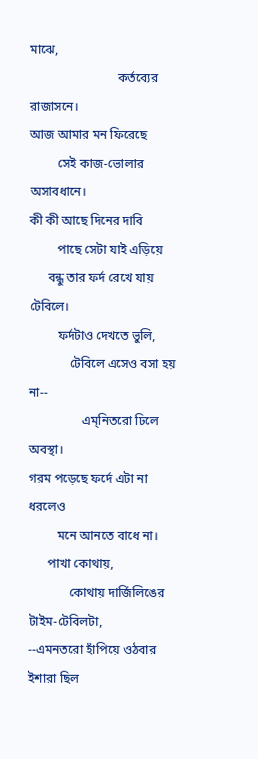মাঝে,
                            কর্তব্যের রাজাসনে।
আজ আমার মন ফিরেছে
         সেই কাজ-ভোলার অসাবধানে।
কী কী আছে দিনের দাবি
         পাছে সেটা যাই এড়িয়ে
      বন্ধু তার ফর্দ রেখে যায় টেবিলে।
         ফর্দটাও দেখতে ভুলি,
             টেবিলে এসেও বসা হয় না--
                 এম্‌নিতরো ঢিলে অবস্থা।
গরম পড়েছে ফর্দে এটা না ধরলেও
         মনে আনতে বাধে না।
      পাখা কোথায়,
             কোথায় দার্জিলিঙের টাইম-টেবিলটা,
--এমনতরো হাঁপিয়ে ওঠবার ইশারা ছিল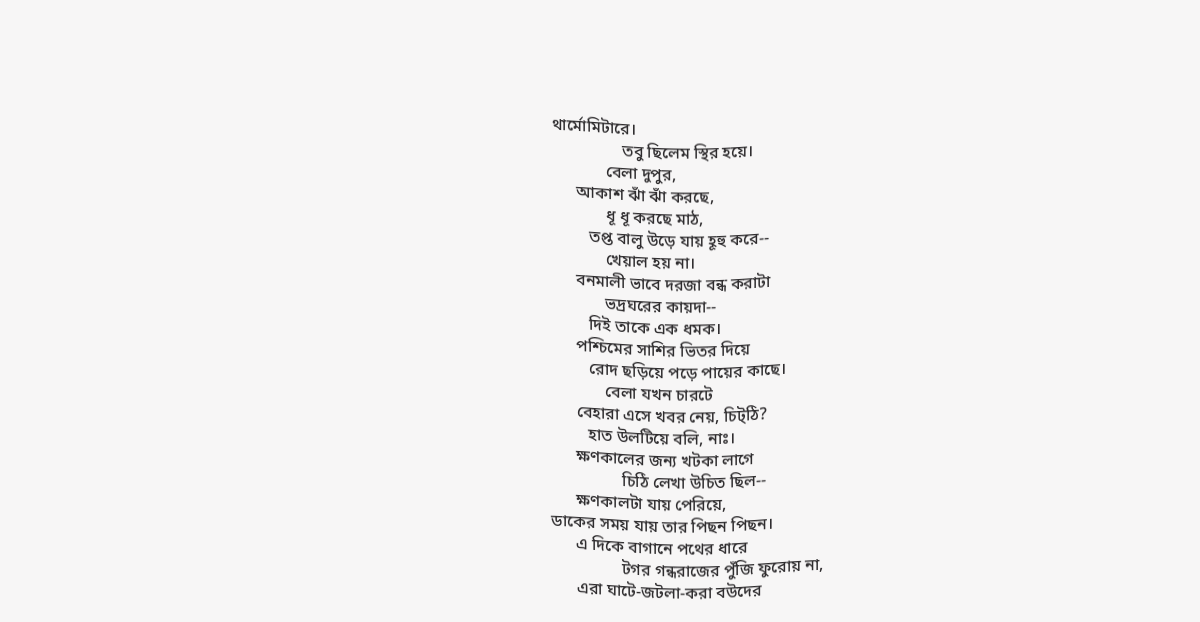থার্মোমিটারে।
                 তবু ছিলেম স্থির হয়ে।
             বেলা দুপুর,
      আকাশ ঝাঁ ঝাঁ করছে,
             ধূ ধূ করছে মাঠ,
         তপ্ত বালু উড়ে যায় হূহু করে--
             খেয়াল হয় না।
      বনমালী ভাবে দরজা বন্ধ করাটা
             ভদ্রঘরের কায়দা--
         দিই তাকে এক ধমক।
      পশ্চিমের সাশির ভিতর দিয়ে
         রোদ ছড়িয়ে পড়ে পায়ের কাছে।
             বেলা যখন চারটে
      বেহারা এসে খবর নেয়, চিট্‌ঠি?
         হাত উলটিয়ে বলি, নাঃ।
      ক্ষণকালের জন্য খটকা লাগে
                 চিঠি লেখা উচিত ছিল--
      ক্ষণকালটা যায় পেরিয়ে,
ডাকের সময় যায় তার পিছন পিছন।
      এ দিকে বাগানে পথের ধারে
                 টগর গন্ধরাজের পুঁজি ফুরোয় না,
      এরা ঘাটে-জটলা-করা বউদের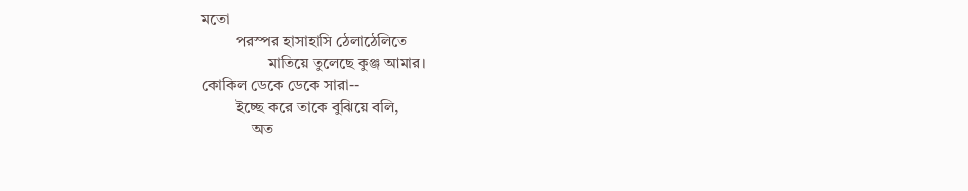মতো
         পরস্পর হাসাহাসি ঠেলাঠেলিতে
                 মাতিয়ে তুলেছে কুঞ্জ আমার।
কোকিল ডেকে ডেকে সারা--
         ইচ্ছে করে তাকে বুঝিয়ে বলি,
             অত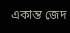একান্ত জেদ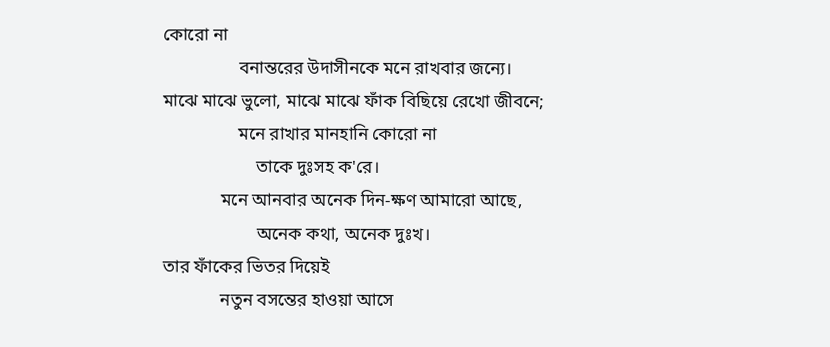কোরো না
                 বনান্তরের উদাসীনকে মনে রাখবার জন্যে।
মাঝে মাঝে ভুলো, মাঝে মাঝে ফাঁক বিছিয়ে রেখো জীবনে;
                 মনে রাখার মানহানি কোরো না
                     তাকে দুঃসহ ক'রে।
             মনে আনবার অনেক দিন-ক্ষণ আমারো আছে,
                     অনেক কথা, অনেক দুঃখ।
তার ফাঁকের ভিতর দিয়েই
             নতুন বসন্তের হাওয়া আসে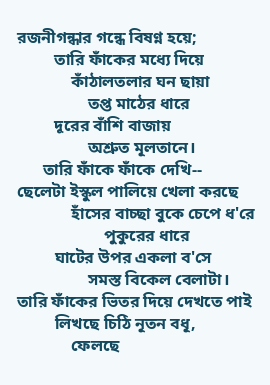রজনীগন্ধার গন্ধে বিষণ্ন হয়ে;
         তারি ফাঁকের মধ্যে দিয়ে
             কাঁঠালতলার ঘন ছায়া
                 তপ্ত মাঠের ধারে
         দূরের বাঁশি বাজায়
                 অশ্রুত মূলতানে।
      তারি ফাঁকে ফাঁকে দেখি--
ছেলেটা ইস্কুল পালিয়ে খেলা করছে
             হাঁসের বাচ্ছা বুকে চেপে ধ'রে
                     পুকুরের ধারে
         ঘাটের উপর একলা ব'সে
                 সমস্ত বিকেল বেলাটা।
তারি ফাঁকের ভিতর দিয়ে দেখতে পাই
         লিখছে চিঠি নূতন বধূ,
             ফেলছে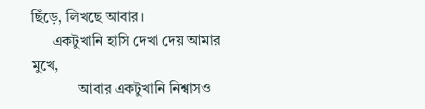ছিঁড়ে, লিখছে আবার।
      একটুখানি হাসি দেখা দেয় আমার মুখে,
             আবার একটুখানি নিশ্বাসও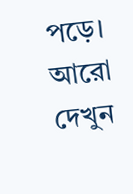পড়ে।
আরো দেখুন